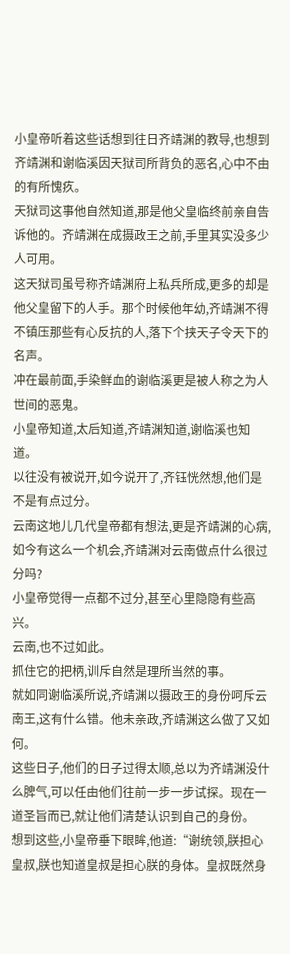小皇帝听着这些话想到往日齐靖渊的教导,也想到齐靖渊和谢临溪因天狱司所背负的恶名,心中不由的有所愧疚。
天狱司这事他自然知道,那是他父皇临终前亲自告诉他的。齐靖渊在成摄政王之前,手里其实没多少人可用。
这天狱司虽号称齐靖渊府上私兵所成,更多的却是他父皇留下的人手。那个时候他年幼,齐靖渊不得不镇压那些有心反抗的人,落下个挟天子令天下的名声。
冲在最前面,手染鲜血的谢临溪更是被人称之为人世间的恶鬼。
小皇帝知道,太后知道,齐靖渊知道,谢临溪也知道。
以往没有被说开,如今说开了,齐钰恍然想,他们是不是有点过分。
云南这地儿几代皇帝都有想法,更是齐靖渊的心病,如今有这么一个机会,齐靖渊对云南做点什么很过分吗?
小皇帝觉得一点都不过分,甚至心里隐隐有些高兴。
云南,也不过如此。
抓住它的把柄,训斥自然是理所当然的事。
就如同谢临溪所说,齐靖渊以摄政王的身份呵斥云南王,这有什么错。他未亲政,齐靖渊这么做了又如何。
这些日子,他们的日子过得太顺,总以为齐靖渊没什么脾气,可以任由他们往前一步一步试探。现在一道圣旨而已,就让他们清楚认识到自己的身份。
想到这些,小皇帝垂下眼眸,他道:“谢统领,朕担心皇叔,朕也知道皇叔是担心朕的身体。皇叔既然身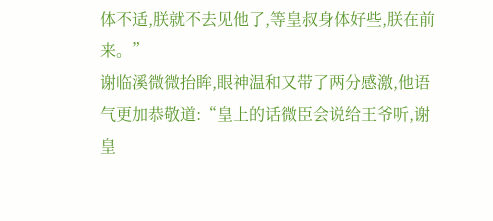体不适,朕就不去见他了,等皇叔身体好些,朕在前来。”
谢临溪微微抬眸,眼神温和又带了两分感激,他语气更加恭敬道:“皇上的话微臣会说给王爷听,谢皇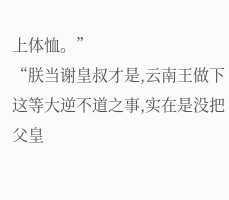上体恤。”
“朕当谢皇叔才是,云南王做下这等大逆不道之事,实在是没把父皇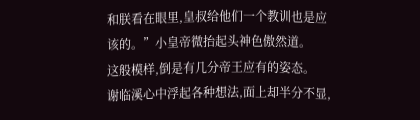和朕看在眼里,皇叔给他们一个教训也是应该的。”小皇帝微抬起头神色傲然道。
这般模样,倒是有几分帝王应有的姿态。
谢临溪心中浮起各种想法,面上却半分不显,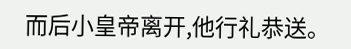而后小皇帝离开,他行礼恭送。